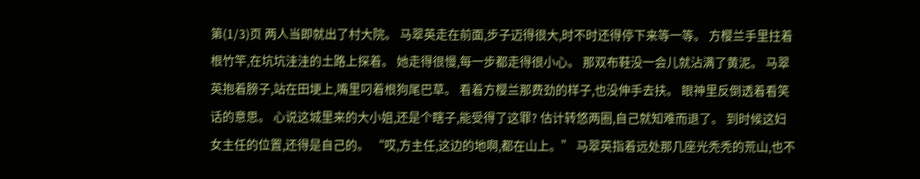第(1/3)页 两人当即就出了村大院。 马翠英走在前面,步子迈得很大,时不时还得停下来等一等。 方樱兰手里拄着根竹竿,在坑坑洼洼的土路上探着。 她走得很慢,每一步都走得很小心。 那双布鞋没一会儿就沾满了黄泥。 马翠英抱着膀子,站在田埂上,嘴里叼着根狗尾巴草。 看着方樱兰那费劲的样子,也没伸手去扶。 眼神里反倒透着看笑话的意思。 心说这城里来的大小姐,还是个瞎子,能受得了这罪? 估计转悠两圈,自己就知难而退了。 到时候这妇女主任的位置,还得是自己的。 “哎,方主任,这边的地啊,都在山上。” 马翠英指着远处那几座光秃秃的荒山,也不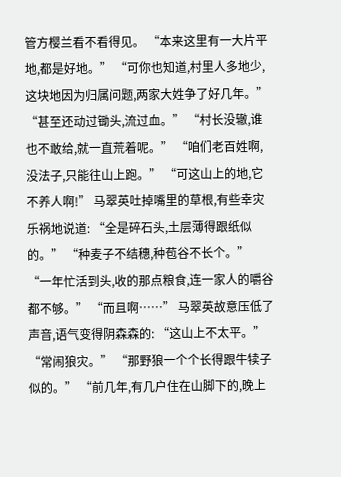管方樱兰看不看得见。 “本来这里有一大片平地,都是好地。” “可你也知道,村里人多地少,这块地因为归属问题,两家大姓争了好几年。” “甚至还动过锄头,流过血。” “村长没辙,谁也不敢给,就一直荒着呢。” “咱们老百姓啊,没法子,只能往山上跑。” “可这山上的地,它不养人啊!” 马翠英吐掉嘴里的草根,有些幸灾乐祸地说道: “全是碎石头,土层薄得跟纸似的。” “种麦子不结穗,种苞谷不长个。” “一年忙活到头,收的那点粮食,连一家人的嚼谷都不够。” “而且啊……” 马翠英故意压低了声音,语气变得阴森森的: “这山上不太平。” “常闹狼灾。” “那野狼一个个长得跟牛犊子似的。” “前几年,有几户住在山脚下的,晚上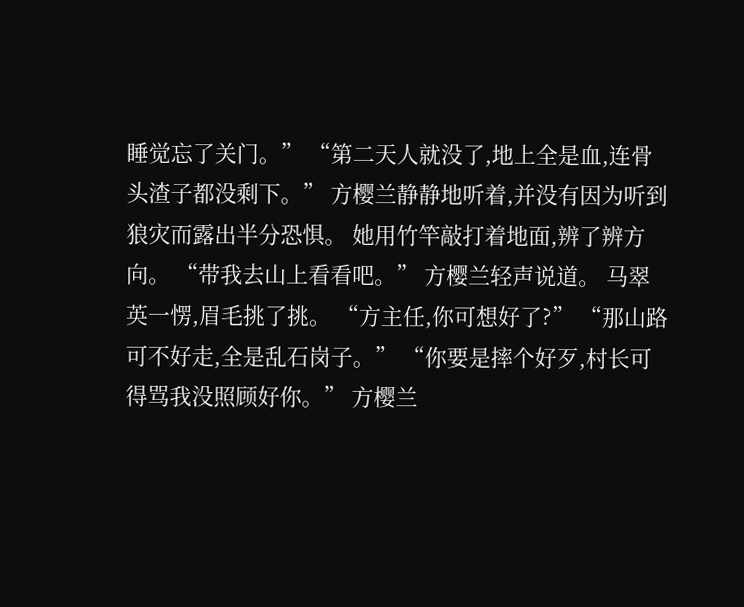睡觉忘了关门。” “第二天人就没了,地上全是血,连骨头渣子都没剩下。” 方樱兰静静地听着,并没有因为听到狼灾而露出半分恐惧。 她用竹竿敲打着地面,辨了辨方向。 “带我去山上看看吧。” 方樱兰轻声说道。 马翠英一愣,眉毛挑了挑。 “方主任,你可想好了?” “那山路可不好走,全是乱石岗子。” “你要是摔个好歹,村长可得骂我没照顾好你。” 方樱兰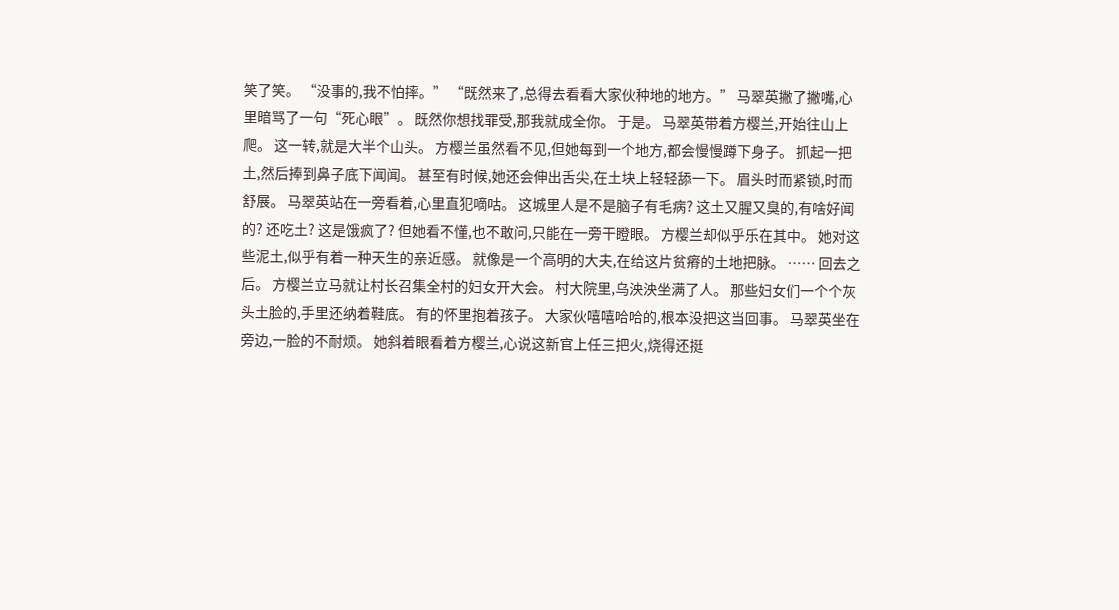笑了笑。 “没事的,我不怕摔。” “既然来了,总得去看看大家伙种地的地方。” 马翠英撇了撇嘴,心里暗骂了一句“死心眼”。 既然你想找罪受,那我就成全你。 于是。 马翠英带着方樱兰,开始往山上爬。 这一转,就是大半个山头。 方樱兰虽然看不见,但她每到一个地方,都会慢慢蹲下身子。 抓起一把土,然后捧到鼻子底下闻闻。 甚至有时候,她还会伸出舌尖,在土块上轻轻舔一下。 眉头时而紧锁,时而舒展。 马翠英站在一旁看着,心里直犯嘀咕。 这城里人是不是脑子有毛病? 这土又腥又臭的,有啥好闻的? 还吃土? 这是饿疯了? 但她看不懂,也不敢问,只能在一旁干瞪眼。 方樱兰却似乎乐在其中。 她对这些泥土,似乎有着一种天生的亲近感。 就像是一个高明的大夫,在给这片贫瘠的土地把脉。 …… 回去之后。 方樱兰立马就让村长召集全村的妇女开大会。 村大院里,乌泱泱坐满了人。 那些妇女们一个个灰头土脸的,手里还纳着鞋底。 有的怀里抱着孩子。 大家伙嘻嘻哈哈的,根本没把这当回事。 马翠英坐在旁边,一脸的不耐烦。 她斜着眼看着方樱兰,心说这新官上任三把火,烧得还挺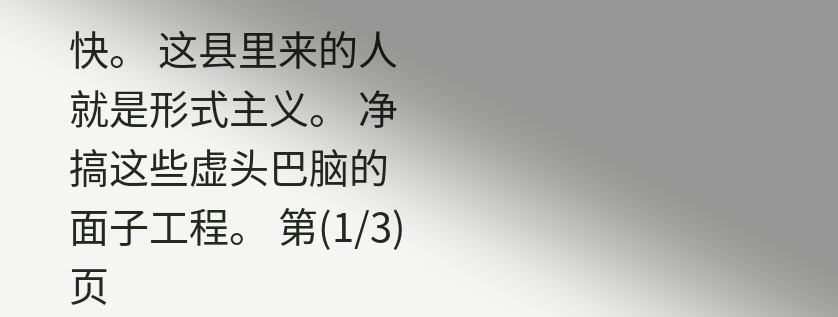快。 这县里来的人就是形式主义。 净搞这些虚头巴脑的面子工程。 第(1/3)页